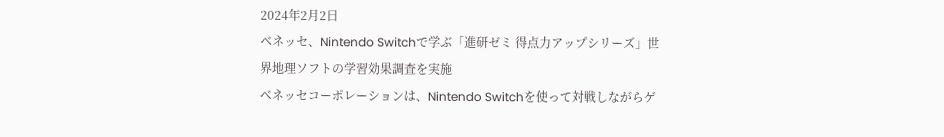2024年2月2日
ベネッセ、Nintendo Switchで学ぶ「進研ゼミ 得点力アップシリーズ」世界地理ソフトの学習効果調査を実施
ベネッセコーポレーションは、Nintendo Switchを使って対戦しながらゲ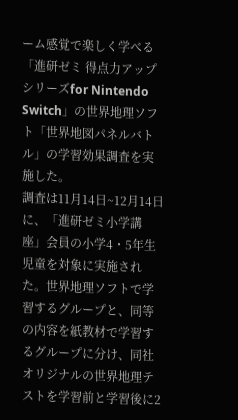ーム感覚で楽しく学べる「進研ゼミ 得点力アップシリーズfor Nintendo Switch」の世界地理ソフト「世界地図パネルバトル」の学習効果調査を実施した。
調査は11月14日~12月14日に、「進研ゼミ小学講座」会員の小学4・5年生児童を対象に実施された。世界地理ソフトで学習するグループと、同等の内容を紙教材で学習するグループに分け、同社オリジナルの世界地理テストを学習前と学習後に2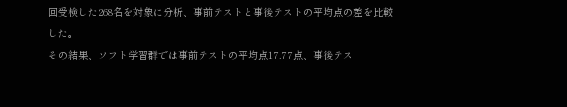回受検した268名を対象に分析、事前テストと事後テストの平均点の差を比較した。
その結果、ソフト学習群では事前テストの平均点17.77点、事後テス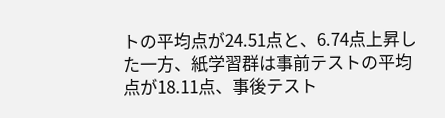トの平均点が24.51点と、6.74点上昇した一方、紙学習群は事前テストの平均点が18.11点、事後テスト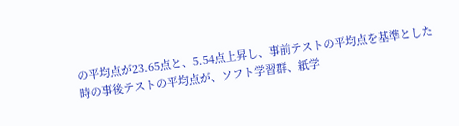の平均点が23.65点と、5.54点上昇し、事前テストの平均点を基準とした時の事後テストの平均点が、ソフト学習群、紙学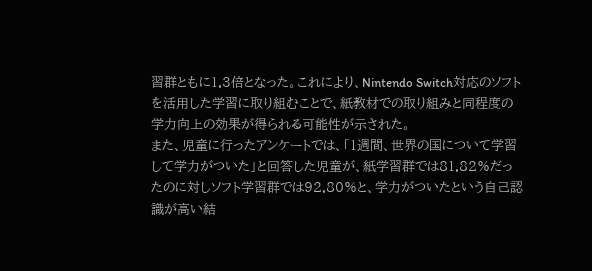習群ともに1.3倍となった。これにより、Nintendo Switch対応のソフトを活用した学習に取り組むことで、紙教材での取り組みと同程度の学力向上の効果が得られる可能性が示された。
また、児童に行ったアンケートでは、「1週間、世界の国について学習して学力がついた」と回答した児童が、紙学習群では81.82%だったのに対しソフト学習群では92.80%と、学力がついたという自己認識が高い結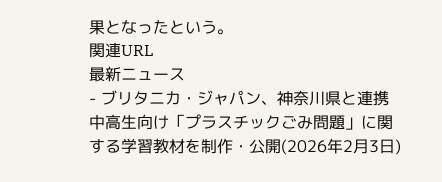果となったという。
関連URL
最新ニュース
- ブリタニカ・ジャパン、神奈川県と連携 中高生向け「プラスチックごみ問題」に関する学習教材を制作・公開(2026年2月3日)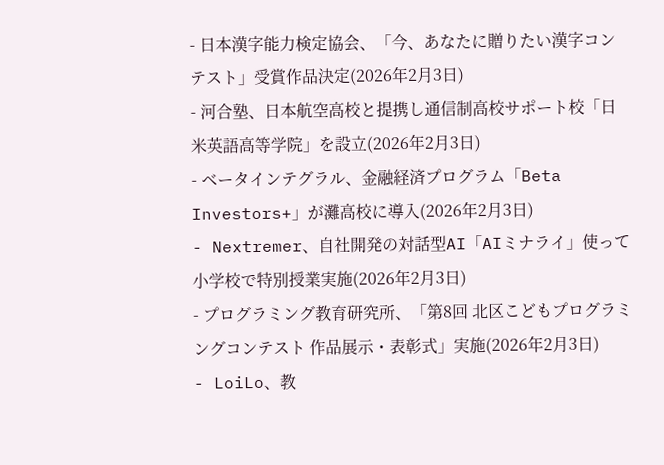- 日本漢字能力検定協会、「今、あなたに贈りたい漢字コンテスト」受賞作品決定(2026年2月3日)
- 河合塾、日本航空高校と提携し通信制高校サポート校「日米英語高等学院」を設立(2026年2月3日)
- ベータインテグラル、金融経済プログラム「Beta Investors+」が灘高校に導入(2026年2月3日)
- Nextremer、自社開発の対話型AI「AIミナライ」使って小学校で特別授業実施(2026年2月3日)
- プログラミング教育研究所、「第8回 北区こどもプログラミングコンテスト 作品展示・表彰式」実施(2026年2月3日)
- LoiLo、教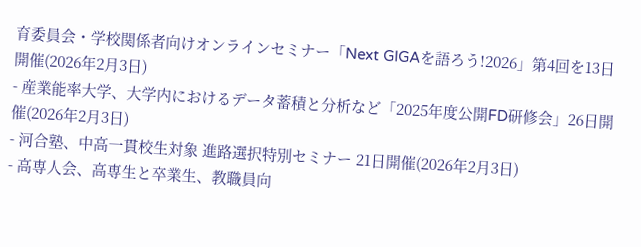育委員会・学校関係者向けオンラインセミナー「Next GIGAを語ろう!2026」第4回を13日開催(2026年2月3日)
- 産業能率大学、大学内におけるデータ蓄積と分析など「2025年度公開FD研修会」26日開催(2026年2月3日)
- 河合塾、中高一貫校生対象 進路選択特別セミナー 21日開催(2026年2月3日)
- 高専人会、高専生と卒業生、教職員向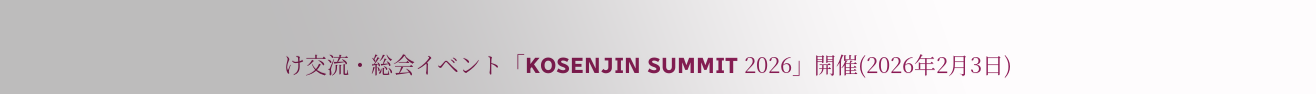け交流・総会イベント「KOSENJIN SUMMIT 2026」開催(2026年2月3日)